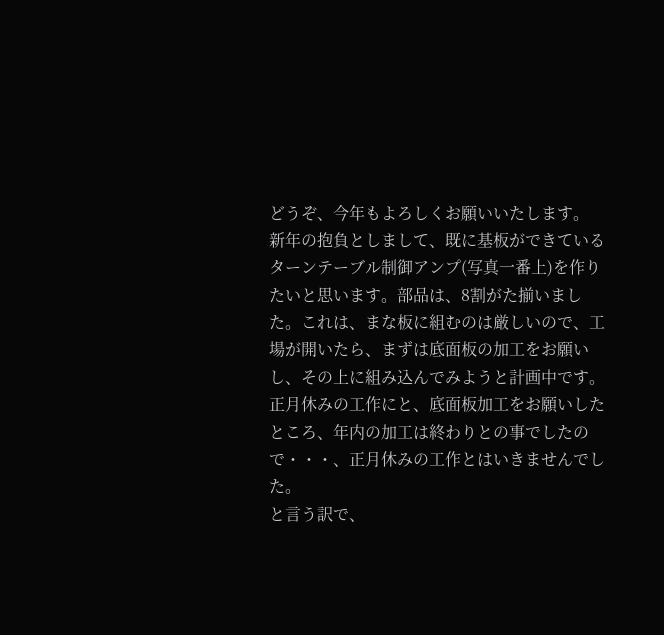どうぞ、今年もよろしくお願いいたします。
新年の抱負としまして、既に基板ができているターンテーブル制御アンプ(写真一番上)を作りたいと思います。部品は、8割がた揃いました。これは、まな板に組むのは厳しいので、工場が開いたら、まずは底面板の加工をお願いし、その上に組み込んでみようと計画中です。正月休みの工作にと、底面板加工をお願いしたところ、年内の加工は終わりとの事でしたので・・・、正月休みの工作とはいきませんでした。
と言う訳で、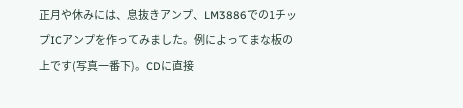正月や休みには、息抜きアンプ、LM3886での1チップICアンプを作ってみました。例によってまな板の上です(写真一番下)。CDに直接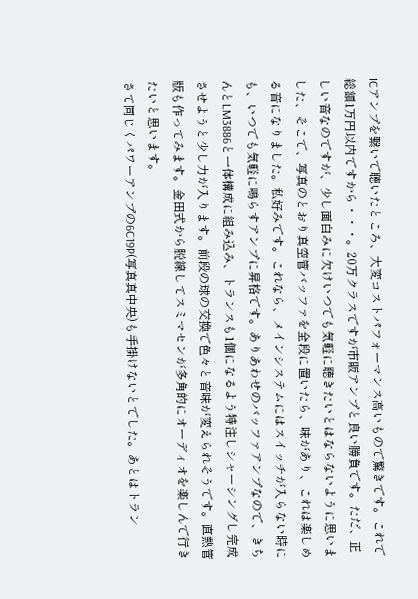ICアンプを繋いで聴いたところ、大変コストパフォーマンス高いもので驚きです。これで総額1万円以内ですから・・・。20万クラスですが市販アンプと良い勝負です。ただ、正しい音なのですが、少し面白みに欠けいつでも気軽に聴きたいとはならないように思いました、そこで、写真のとおり真空管バッファを全段に置いたら、味があり、これは楽しめる音になりました。私好みです。これなら、メインシステムにはスイッチが入らない時にも、いつでも気軽に鳴らすアンプに昇格です。ありあわせのバッファアンプなので、きちんとLM3886と一体構成に組み込み、トランスも1個になるよう特注しシャーシングし完成させようと少し力が入ります。前段の球の交換で色々と音味が変えられそうです。直熱管版も作ってみます。金田式から脱線してスミマセンが多角的にオーディオを楽しんで行きたいと思います。
さて同じくパワーアンプの6C19P(写真真中央)も手掛けないとでした。あとはトラン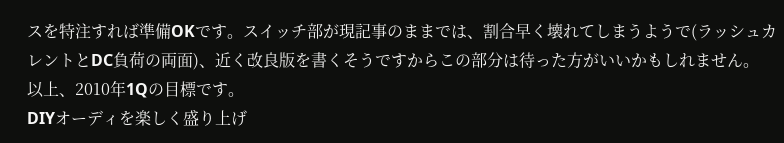スを特注すれば準備OKです。スイッチ部が現記事のままでは、割合早く壊れてしまうようで(ラッシュカレントとDC負荷の両面)、近く改良版を書くそうですからこの部分は待った方がいいかもしれません。
以上、2010年1Qの目標です。
DIYオーディを楽しく盛り上げ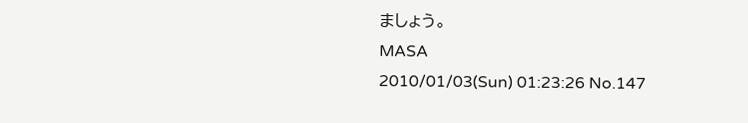ましょう。
MASA
2010/01/03(Sun) 01:23:26 No.147